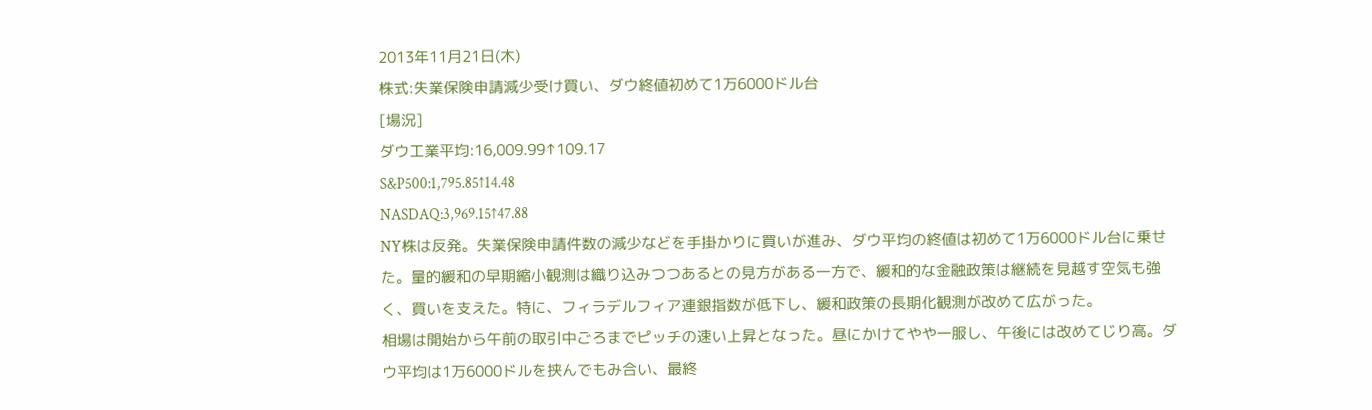2013年11月21日(木)
株式:失業保険申請減少受け買い、ダウ終値初めて1万6000ドル台
[場況]
ダウ工業平均:16,009.99↑109.17
S&P500:1,795.85↑14.48
NASDAQ:3,969.15↑47.88
NY株は反発。失業保険申請件数の減少などを手掛かりに買いが進み、ダウ平均の終値は初めて1万6000ドル台に乗せた。量的緩和の早期縮小観測は織り込みつつあるとの見方がある一方で、緩和的な金融政策は継続を見越す空気も強く、買いを支えた。特に、フィラデルフィア連銀指数が低下し、緩和政策の長期化観測が改めて広がった。
相場は開始から午前の取引中ごろまでピッチの速い上昇となった。昼にかけてやや一服し、午後には改めてじり高。ダウ平均は1万6000ドルを挟んでもみ合い、最終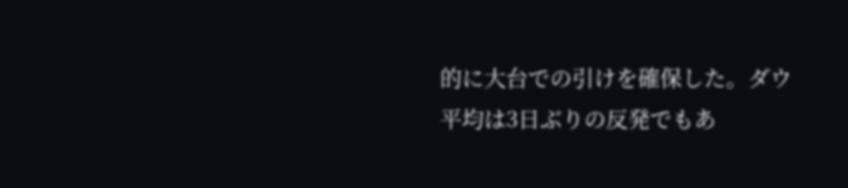的に大台での引けを確保した。ダウ平均は3日ぶりの反発でもあ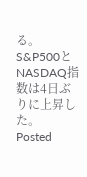る。S&P500とNASDAQ指数は4日ぶりに上昇した。
Posted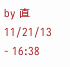by 直 11/21/13 - 16:38